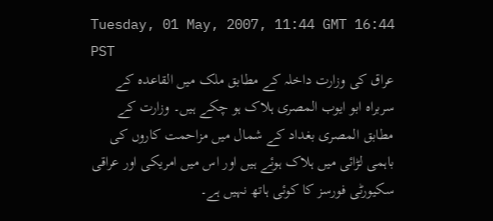Tuesday, 01 May, 2007, 11:44 GMT 16:44 PST
عراق کی وزارت داخلہ کے مطابق ملک میں القاعدہ کے سربراہ ابو ایوب المصری ہلاک ہو چکے ہیں۔ وزارت کے مطابق المصری بغداد کے شمال میں مزاحمت کاروں کی باہمی لڑائی میں ہلاک ہوئے ہیں اور اس میں امریکی اور عراقی سکیورٹی فورسز کا کوئی ہاتھ نہیں ہے۔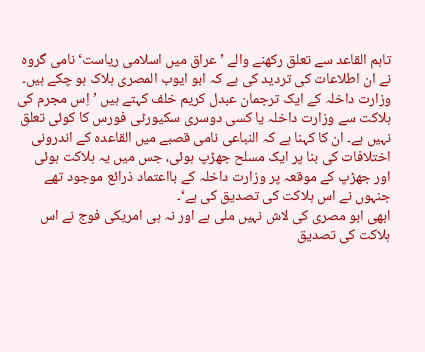تاہم القاعد سے تعلق رکھنے والے ’عراق میں اسلامی ریاست‘ نامی گروہ نے ان اطلاعات کی تردید کی ہے کہ ابو ایوب المصری ہلاک ہو چکے ہیں۔
وزارت داخلہ کے ایک ترجمان عبدل کریم خلف کہتے ہیں ’اِس مجرم کی ہلاکت سے وزارت داخلہ یا کسی دوسری سکیورٹی فورس کا کوئی تعلق نہیں ہے۔ ان کا کہنا ہے کہ النباعی نامی قصبے میں القاعدہ کے اندرونی اختلافات کی بنا پر ایک مسلح جھڑپ ہوئی، جس میں یہ ہلاکت ہوئی اور جھڑپ کے موقعہ پر وزارت داخلہ کے بااعتماد ذرائع موجود تھے جنہوں نے اس ہلاکت کی تصدیق کی ہے‘۔
ابھی ابو مصری کی لاش نہیں ملی ہے اور نہ ہی امریکی فوج نے اس ہلاکت کی تصدیق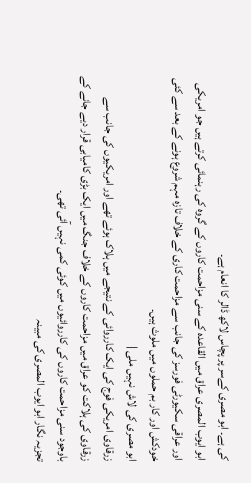کی ہے۔ ابو مصری کےسر پر پچاس لاکھ ڈالر کا انعام ہے۔
ابو ایوب المصری عراق میں القاعدہ کے سنی مزاحمت کاروں کے گروہ کی رہنمائی کرتے ہیں جو امریکی اور عراقی سکیورٹی فورسز کی جانب سے مزاحمت کاری کے خلاف تازہ مہم شروع ہونے کے بعد سے کئی خودکش اور کار بم حملوں میں ملوث ہیں۔
ابو مصری کی لاش نہیں ملی |
زرقاوی امریکی فوج کی ایک کارروائی کے نتیجے میں ہلاک ہوئے تھے اور امریکیوں کی جانب سے زرقاوی کی ہلاکت کو عراق میں مزاحمت کاروں کے خلاف جنگ میں ایک بڑی کامیابی قرار دیے جانے کے باوجود سنی مزاحمت کاروں کی کارروائیوں میں کوئی کمی نہیں آئی تھی۔
تجزیہ نگار ابو ایوب المصری کی مبینہ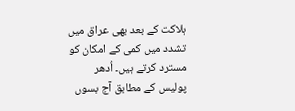ہلاکت کے بعد بھی عراق میں تشدد میں کمی کے امکان کو مسترد کرتے ہیں۔ اُدھر پولیس کے مطابق آج بسوں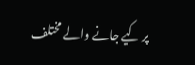پر کیے جانے والے مختلف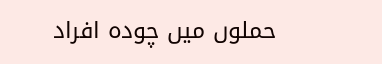حملوں میں چودہ افراد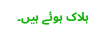ہلاک ہوئے ہیں۔